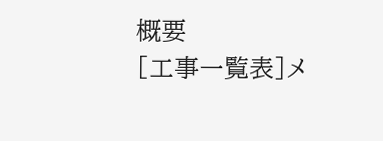概要
[工事一覧表]メ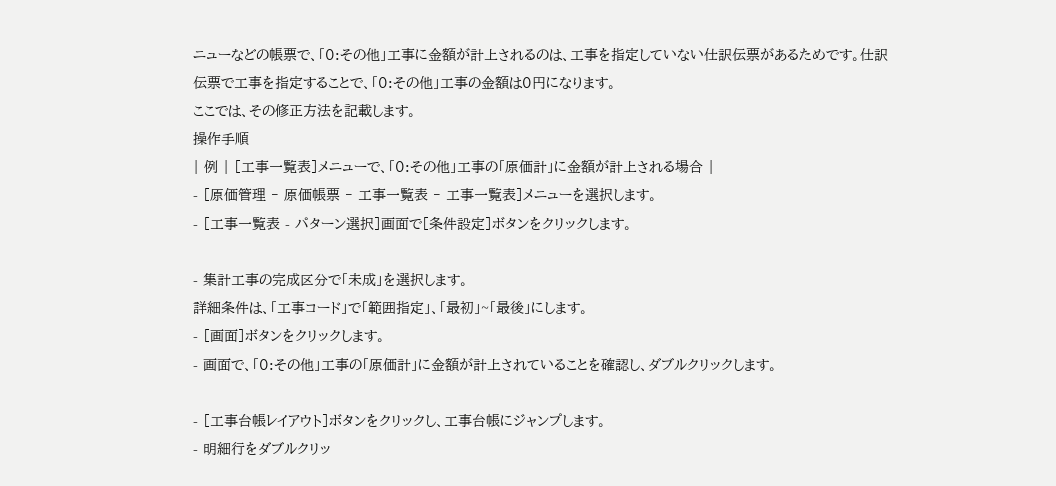ニューなどの帳票で、「0:その他」工事に金額が計上されるのは、工事を指定していない仕訳伝票があるためです。仕訳伝票で工事を指定することで、「0:その他」工事の金額は0円になります。
ここでは、その修正方法を記載します。
操作手順
| 例 | [工事一覧表]メニューで、「0:その他」工事の「原価計」に金額が計上される場合 |
- [原価管理 ‐ 原価帳票 ‐ 工事一覧表 ‐ 工事一覧表]メニューを選択します。
- [工事一覧表 - パターン選択]画面で[条件設定]ボタンをクリックします。

- 集計工事の完成区分で「未成」を選択します。
詳細条件は、「工事コード」で「範囲指定」、「最初」~「最後」にします。
- [画面]ボタンをクリックします。
- 画面で、「0:その他」工事の「原価計」に金額が計上されていることを確認し、ダブルクリックします。

- [工事台帳レイアウト]ボタンをクリックし、工事台帳にジャンプします。
- 明細行をダブルクリッ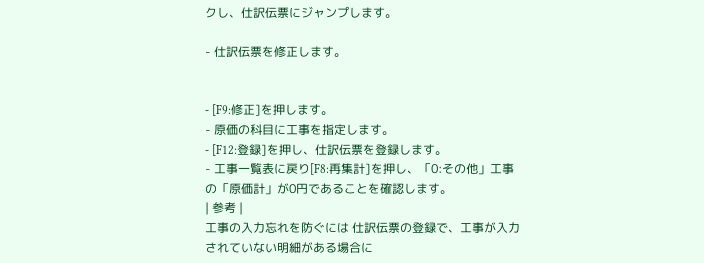クし、仕訳伝票にジャンプします。

- 仕訳伝票を修正します。


- [F9:修正]を押します。
- 原価の科目に工事を指定します。
- [F12:登録]を押し、仕訳伝票を登録します。
- 工事一覧表に戻り[F8:再集計]を押し、「0:その他」工事の「原価計」が0円であることを確認します。
| 参考 |
工事の入力忘れを防ぐには 仕訳伝票の登録で、工事が入力されていない明細がある場合に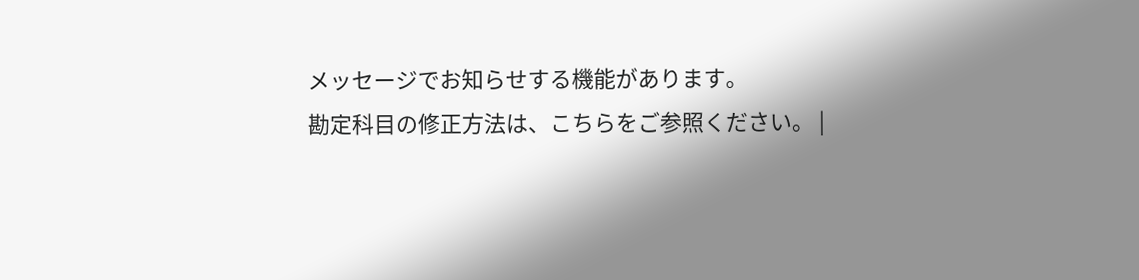メッセージでお知らせする機能があります。
勘定科目の修正方法は、こちらをご参照ください。 |